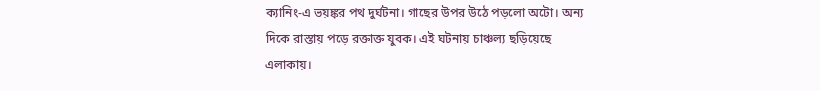ক্যানিং-এ ভয়ঙ্কর পথ দুর্ঘটনা। গাছের উপর উঠে পড়লো অটো। অন্য দিকে রাস্তায় পড়ে রক্তাক্ত যুবক। এই ঘটনায় চাঞ্চল্য ছড়িয়েছে এলাকায়।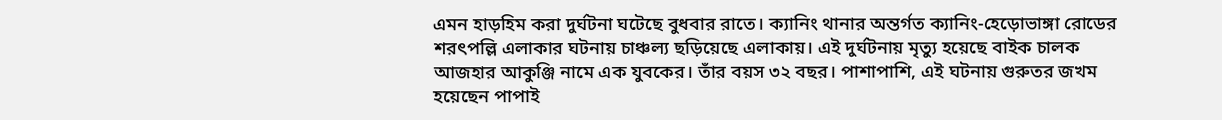এমন হাড়হিম করা দুর্ঘটনা ঘটেছে বুধবার রাতে। ক্যানিং থানার অন্তর্গত ক্যানিং-হেড়োভাঙ্গা রোডের শরৎপল্লি এলাকার ঘটনায় চাঞ্চল্য ছড়িয়েছে এলাকায়। এই দুর্ঘটনায় মৃত্যু হয়েছে বাইক চালক আজহার আকুঞ্জি নামে এক যুবকের। তাঁর বয়স ৩২ বছর। পাশাপাশি, এই ঘটনায় গুরুতর জখম হয়েছেন পাপাই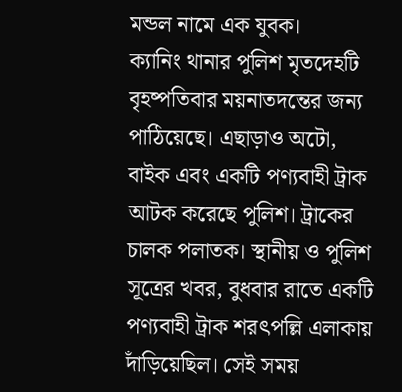মন্ডল নামে এক যুবক।
ক্যানিং থানার পুলিশ মৃতদেহটি বৃহষ্পতিবার ময়নাতদন্তের জন্য পাঠিয়েছে। এছাড়াও অটো, বাইক এবং একটি পণ্যবাহী ট্রাক আটক করেছে পুলিশ। ট্রাকের চালক পলাতক। স্থানীয় ও পুলিশ সূত্রের খবর, বুধবার রাতে একটি পণ্যবাহী ট্রাক শরৎপল্লি এলাকায় দাঁড়িয়েছিল। সেই সময়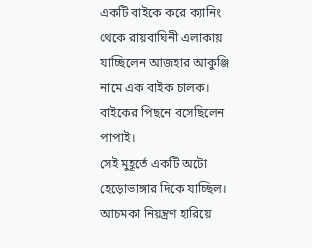একটি বাইকে করে ক্যানিং থেকে রায়বাঘিনী এলাকায় যাচ্ছিলেন আজহার আকুঞ্জি নামে এক বাইক চালক। বাইকের পিছনে বসেছিলেন পাপাই।
সেই মুহূর্তে একটি অটো হেড়োভাঙ্গার দিকে যাচ্ছিল। আচমকা নিয়ন্ত্রণ হারিয়ে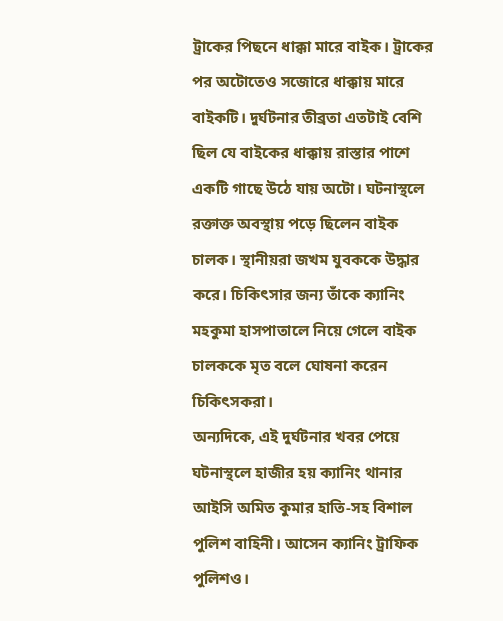ট্রাকের পিছনে ধাক্কা মারে বাইক। ট্রাকের পর অটোতেও সজোরে ধাক্কায় মারে বাইকটি। দুর্ঘটনার তীব্রতা এতটাই বেশি ছিল যে বাইকের ধাক্কায় রাস্তার পাশে একটি গাছে উঠে যায় অটো। ঘটনাস্থলে রক্তাক্ত অবস্থায় পড়ে ছিলেন বাইক চালক। স্থানীয়রা জখম যুবককে উদ্ধার করে। চিকিৎসার জন্য তাঁকে ক্যানিং মহকুমা হাসপাতালে নিয়ে গেলে বাইক চালককে মৃত বলে ঘোষনা করেন চিকিৎসকরা।
অন্যদিকে, এই দুর্ঘটনার খবর পেয়ে ঘটনাস্থলে হাজীর হয় ক্যানিং থানার আইসি অমিত কুমার হাতি-সহ বিশাল পুলিশ বাহিনী। আসেন ক্যানিং ট্রাফিক পুলিশও।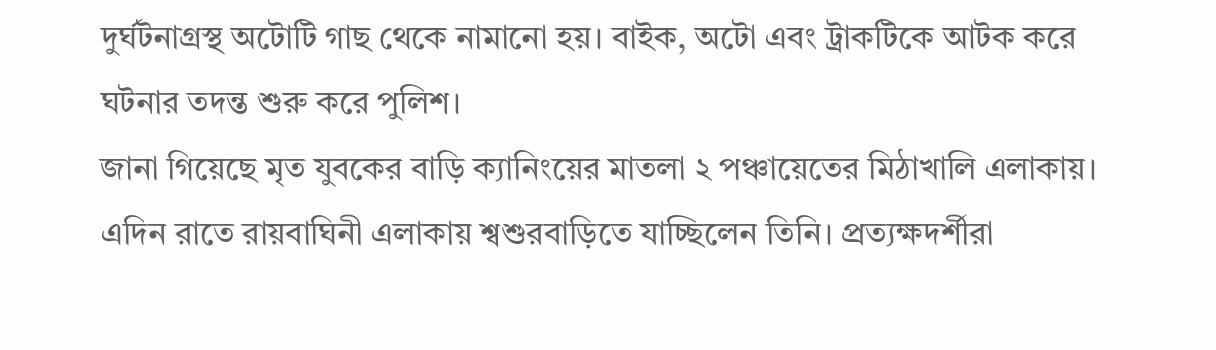দুর্ঘটনাগ্রস্থ অটোটি গাছ থেকে নামানো হয়। বাইক, অটো এবং ট্রাকটিকে আটক করে ঘটনার তদন্ত শুরু করে পুলিশ।
জানা গিয়েছে মৃত যুবকের বাড়ি ক্যানিংয়ের মাতলা ২ পঞ্চায়েতের মিঠাখালি এলাকায়। এদিন রাতে রায়বাঘিনী এলাকায় শ্বশুরবাড়িতে যাচ্ছিলেন তিনি। প্রত্যক্ষদর্শীরা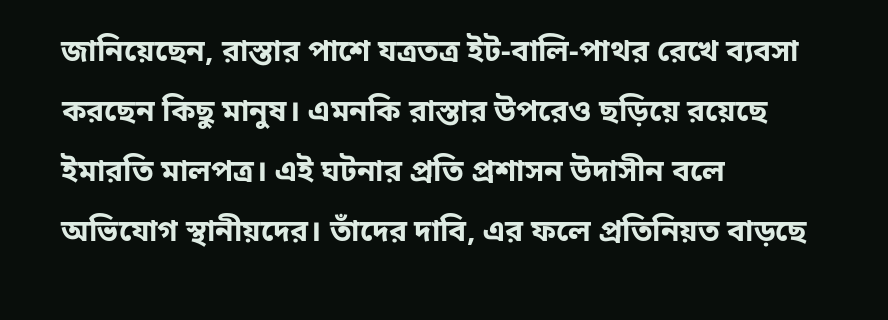জানিয়েছেন, রাস্তার পাশে যত্রতত্র ইট-বালি-পাথর রেখে ব্যবসা করছেন কিছু মানুষ। এমনকি রাস্তার উপরেও ছড়িয়ে রয়েছে ইমারতি মালপত্র। এই ঘটনার প্রতি প্রশাসন উদাসীন বলে অভিযোগ স্থানীয়দের। তাঁদের দাবি, এর ফলে প্রতিনিয়ত বাড়ছে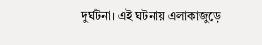দুর্ঘটনা। এই ঘটনায় এলাকাজুড়ে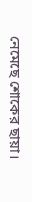নেমেছে শোকের ছায়া।